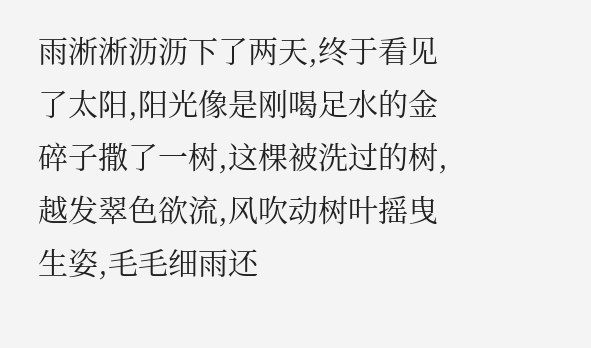雨淅淅沥沥下了两天,终于看见了太阳,阳光像是刚喝足水的金碎子撒了一树,这棵被洗过的树,越发翠色欲流,风吹动树叶摇曳生姿,毛毛细雨还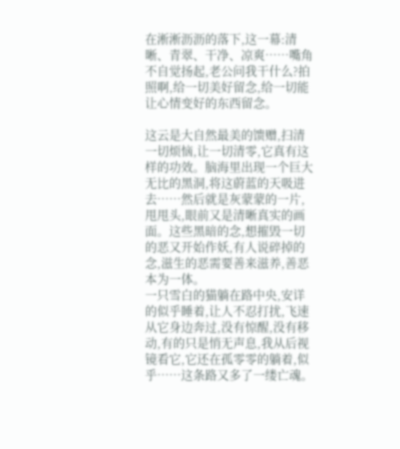在淅淅沥沥的落下,这一幕:清晰、青翠、干净、凉爽……嘴角不自觉扬起,老公问我干什么?拍照啊,给一切美好留念,给一切能让心情变好的东西留念。

这云是大自然最美的馈赠,扫清一切烦恼,让一切清零,它真有这样的功效。脑海里出现一个巨大无比的黑洞,将这蔚蓝的天吸进去……然后就是灰蒙蒙的一片,甩甩头,眼前又是清晰真实的画面。这些黑暗的念,想摧毁一切的恶又开始作妖,有人说碎掉的念,滋生的恶需要善来滋养,善恶本为一体。
一只雪白的猫躺在路中央,安详的似乎睡着,让人不忍打扰,飞速从它身边奔过,没有惊醒,没有移动,有的只是悄无声息,我从后视镜看它,它还在孤零零的躺着,似乎……这条路又多了一缕亡魂。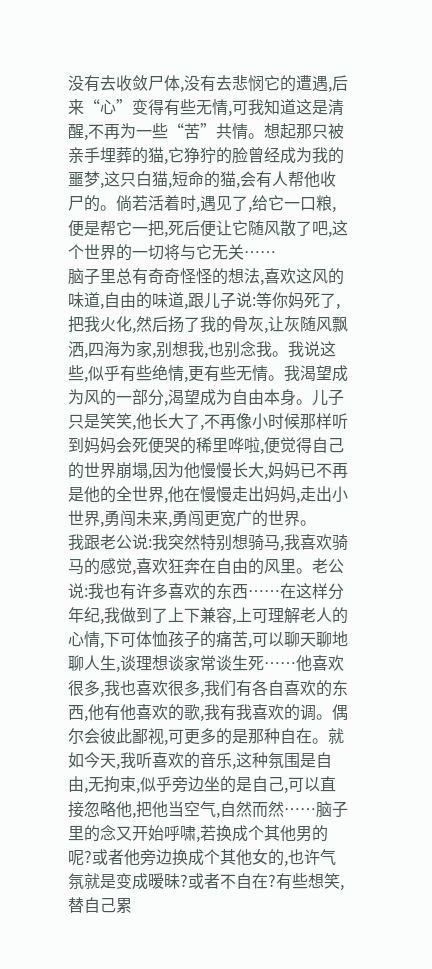没有去收敛尸体,没有去悲悯它的遭遇,后来“心”变得有些无情,可我知道这是清醒,不再为一些“苦”共情。想起那只被亲手埋葬的猫,它狰狞的脸曾经成为我的噩梦,这只白猫,短命的猫,会有人帮他收尸的。倘若活着时,遇见了,给它一口粮,便是帮它一把,死后便让它随风散了吧,这个世界的一切将与它无关……
脑子里总有奇奇怪怪的想法,喜欢这风的味道,自由的味道,跟儿子说:等你妈死了,把我火化,然后扬了我的骨灰,让灰随风飘洒,四海为家,别想我,也别念我。我说这些,似乎有些绝情,更有些无情。我渴望成为风的一部分,渴望成为自由本身。儿子只是笑笑,他长大了,不再像小时候那样听到妈妈会死便哭的稀里哗啦,便觉得自己的世界崩塌,因为他慢慢长大,妈妈已不再是他的全世界,他在慢慢走出妈妈,走出小世界,勇闯未来,勇闯更宽广的世界。
我跟老公说:我突然特别想骑马,我喜欢骑马的感觉,喜欢狂奔在自由的风里。老公说:我也有许多喜欢的东西……在这样分年纪,我做到了上下兼容,上可理解老人的心情,下可体恤孩子的痛苦,可以聊天聊地聊人生,谈理想谈家常谈生死……他喜欢很多,我也喜欢很多,我们有各自喜欢的东西,他有他喜欢的歌,我有我喜欢的调。偶尔会彼此鄙视,可更多的是那种自在。就如今天,我听喜欢的音乐,这种氛围是自由,无拘束,似乎旁边坐的是自己,可以直接忽略他,把他当空气,自然而然……脑子里的念又开始呼啸,若换成个其他男的呢?或者他旁边换成个其他女的,也许气氛就是变成暧昧?或者不自在?有些想笑,替自己累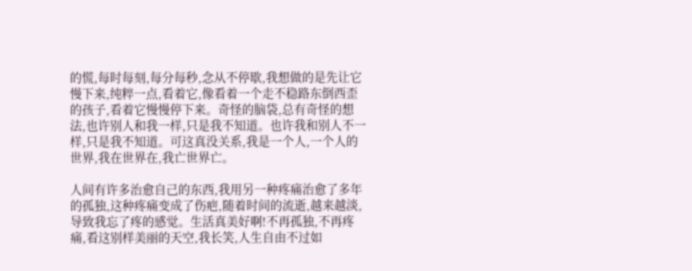的慌,每时每刻,每分每秒,念从不停歇,我想做的是先让它慢下来,纯粹一点,看着它,像看着一个走不稳路东倒西歪的孩子,看着它慢慢停下来。奇怪的脑袋,总有奇怪的想法,也许别人和我一样,只是我不知道。也许我和别人不一样,只是我不知道。可这真没关系,我是一个人,一个人的世界,我在世界在,我亡世界亡。

人间有许多治愈自己的东西,我用另一种疼痛治愈了多年的孤独,这种疼痛变成了伤疤,随着时间的流逝,越来越淡,导致我忘了疼的感觉。生活真美好啊!不再孤独,不再疼痛,看这别样美丽的天空,我长笑,人生自由不过如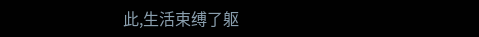此,生活束缚了躯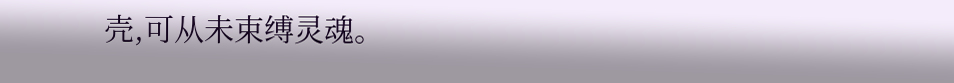壳,可从未束缚灵魂。